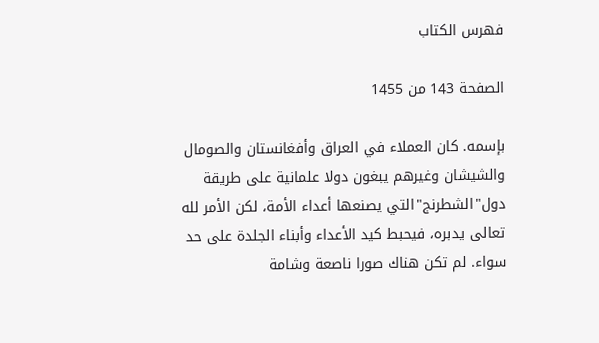فهرس الكتاب

الصفحة 143 من 1455

بإسمه. كان العملاء في العراق وأفغانستان والصومال والشيشان وغيرهم يبغون دولا علمانية على طريقة دول"الشطرنج"التي يصنعها أعداء الأمة، لكن الأمر لله تعالى يدبره، فيحبط كيد الأعداء وأبناء الجلدة على حد سواء. لم تكن هناك صورا ناصعة وشامة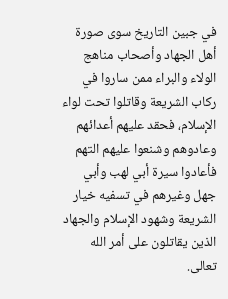في جبين التاريخ سوى صورة أهل الجهاد وأصحاب مناهج الولاء والبراء ممن ساروا في ركاب الشريعة وقاتلوا تحت لواء الإسلام، فحقد عليهم أعدائهم وعادوهم وشنعوا عليهم التهم فأعادوا سيرة أبي لهب وأبي جهل وغيرهم في تسفيه خيار الشريعة وشهود الإسلام والجهاد الذين يقاتلون على أمر الله تعالى.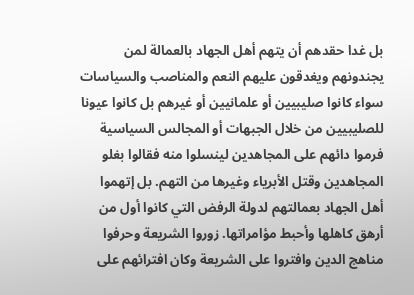بل غدا حقدهم أن يتهم أهل الجهاد بالعمالة لمن يجندونهم ويغدقون عليهم النعم والمناصب والسياسات سواء كانوا صليبيين أو علمانيين أو غيرهم بل كانوا عيونا للصليبيين من خلال الجبهات أو المجالس السياسية فرموا دائهم على المجاهدين لينسلوا منه فقالوا بغلو المجاهدين وقتل الأبرياء وغيرها من التهم. بل إتهموا أهل الجهاد بعمالتهم لدولة الرفض التي كانوا أول من أرهق كاهلها وأحبط مؤامراتها. زوروا الشريعة وحرفوا مناهج الدين وافتروا على الشريعة وكان افترائهم على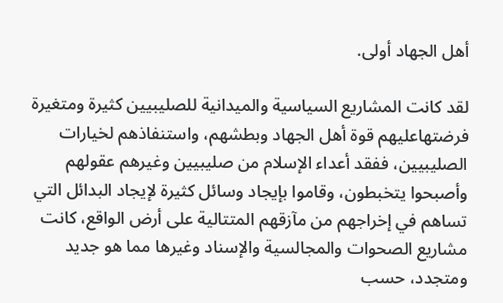أهل الجهاد أولى.

لقد كانت المشاريع السياسية والميدانية للصليبيين كثيرة ومتغيرة فرضتهاعليهم قوة أهل الجهاد وبطشهم، واستنفاذهم لخيارات الصليبيين، ففقد أعداء الإسلام من صليبيين وغيرهم عقولهم وأصبحوا يتخبطون، وقاموا بإيجاد وسائل كثيرة لإيجاد البدائل التي تساهم في إخراجهم من مآزقهم المتتالية على أرض الواقع، كانت مشاريع الصحوات والمجالسية والإسناد وغيرها مما هو جديد ومتجدد، حسب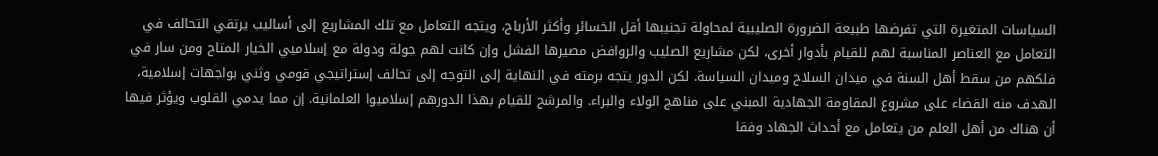السياسات المتغيرة التي تفرضها طبيعة الضرورة الصليبية لمحاولة تجنيبها أقل الخسائر وأكثر الأرباح، ويتجه التعامل مع تلك المشاريع إلى أساليب يرتقي التحالف في التعامل مع العناصر المناسبة لهم للقيام بأدوار أخرى، لكن مشاريع الصليب والروافض مصيرها الفشل وإن كانت لهم جولة ودولة مع إسلاميي الخيار المتاح ومن سار في فلكهم من سقط أهل السنة في ميدان السلاح وميدان السياسة. لكن الدور يتجه برمته في النهاية إلى التوجه إلى تحالف إستراتيجي قومي وثني بواجهات إسلامية، الهدف منه القضاء على مشروع المقاومة الجهادية المبني على مناهج الولاء والبراء. والمرشح للقيام بهذا الدورهم إسلاميوا العلمانية. إن مما يدمي القلوب ويؤثر فيها أن هناك من أهل العلم من يتعامل مع أحداث الجهاد وفقا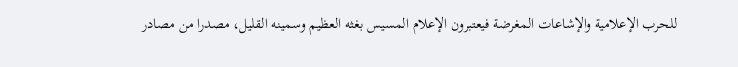للحرب الإعلامية والإشاعات المغرضة فيعتبرون الإعلام المسيس بغثه العظيم وسمينه القليل، مصدرا من مصادر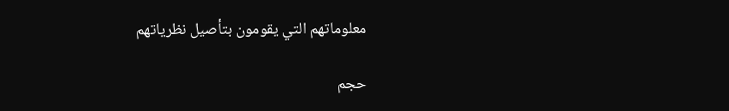معلوماتهم التي يقومون بتأصيل نظرياتهم

حجم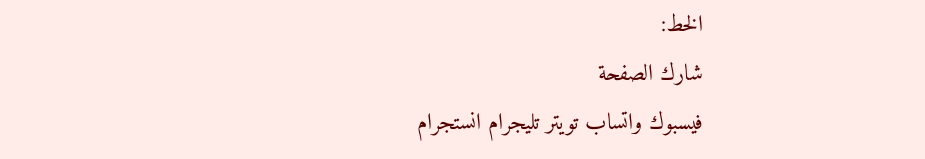الخط:
شارك الصفحة
فيسبوك واتساب تويتر تليجرام انستجرام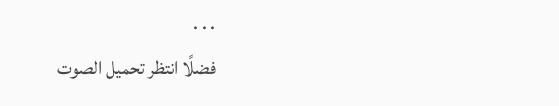. . .
فضلًا انتظر تحميل الصوت